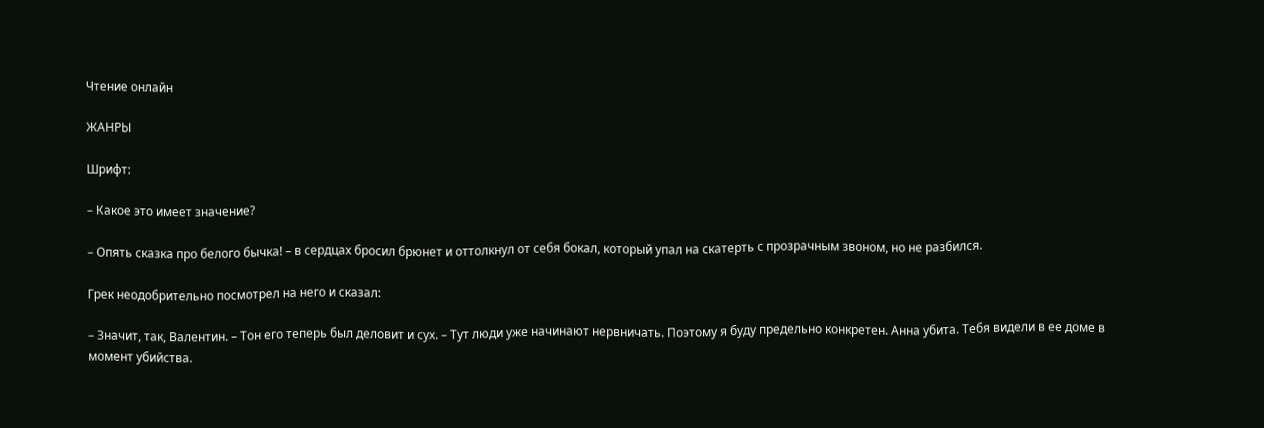Чтение онлайн

ЖАНРЫ

Шрифт:

– Какое это имеет значение?

– Опять сказка про белого бычка! – в сердцах бросил брюнет и оттолкнул от себя бокал, который упал на скатерть с прозрачным звоном, но не разбился.

Грек неодобрительно посмотрел на него и сказал:

– Значит, так, Валентин. – Тон его теперь был деловит и сух. – Тут люди уже начинают нервничать. Поэтому я буду предельно конкретен. Анна убита. Тебя видели в ее доме в момент убийства.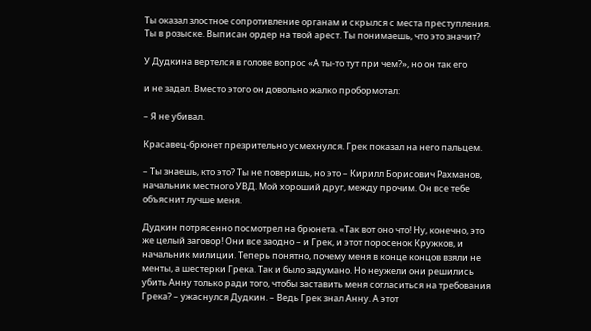Ты оказал злостное сопротивление органам и скрылся с места преступления. Ты в розыске. Выписан ордер на твой арест. Ты понимаешь, что это значит?

У Дудкина вертелся в голове вопрос «А ты-то тут при чем?», но он так его

и не задал. Вместо этого он довольно жалко пробормотал:

– Я не убивал.

Красавец-брюнет презрительно усмехнулся. Грек показал на него пальцем.

– Ты знаешь, кто это? Ты не поверишь, но это – Кирилл Борисович Рахманов, начальник местного УВД. Мой хороший друг, между прочим. Он все тебе объяснит лучше меня.

Дудкин потрясенно посмотрел на брюнета. «Так вот оно что! Ну, конечно, это же целый заговор! Они все заодно – и Грек, и этот поросенок Кружков, и начальник милиции. Теперь понятно, почему меня в конце концов взяли не менты, а шестерки Грека. Так и было задумано. Но неужели они решились убить Анну только ради того, чтобы заставить меня согласиться на требования Грека? – ужаснулся Дудкин. – Ведь Грек знал Анну. А этот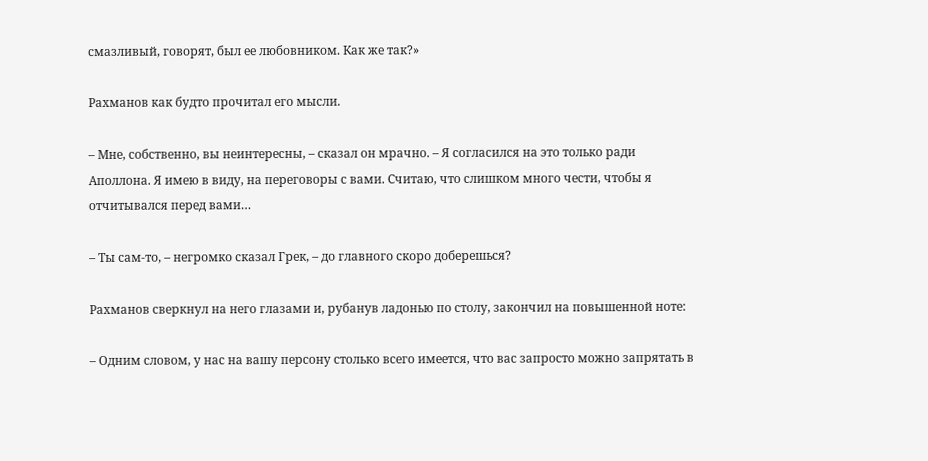смазливый, говорят, был ее любовником. Как же так?»

Рахманов как будто прочитал его мысли.

– Мне, собственно, вы неинтересны, – сказал он мрачно. – Я согласился на это только ради Аполлона. Я имею в виду, на переговоры с вами. Считаю, что слишком много чести, чтобы я отчитывался перед вами…

– Ты сам-то, – негромко сказал Грек, – до главного скоро доберешься?

Рахманов сверкнул на него глазами и, рубанув ладонью по столу, закончил на повышенной ноте:

– Одним словом, у нас на вашу персону столько всего имеется, что вас запросто можно запрятать в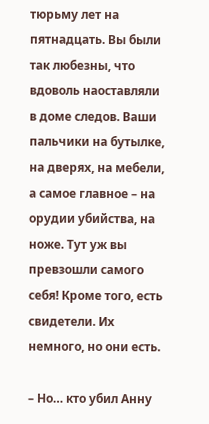тюрьму лет на пятнадцать. Вы были так любезны, что вдоволь наоставляли в доме следов. Ваши пальчики на бутылке, на дверях, на мебели, а самое главное – на орудии убийства, на ноже. Тут уж вы превзошли самого себя! Кроме того, есть свидетели. Их немного, но они есть.

– Но… кто убил Анну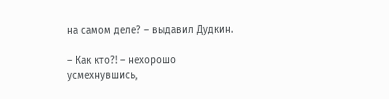на самом деле? – выдавил Дудкин.

– Как кто?! – нехорошо усмехнувшись,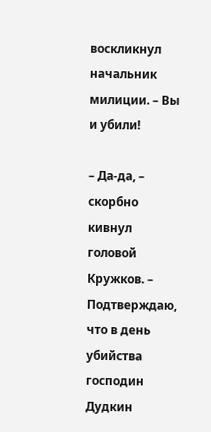воскликнул начальник милиции. – Вы и убили!

– Да-да, – скорбно кивнул головой Кружков. – Подтверждаю, что в день убийства господин Дудкин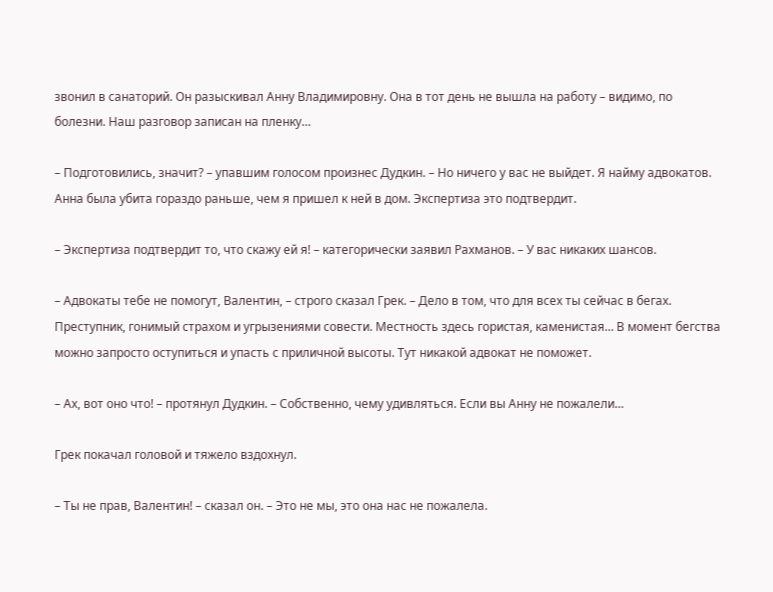звонил в санаторий. Он разыскивал Анну Владимировну. Она в тот день не вышла на работу – видимо, по болезни. Наш разговор записан на пленку…

– Подготовились, значит? – упавшим голосом произнес Дудкин. – Но ничего у вас не выйдет. Я найму адвокатов. Анна была убита гораздо раньше, чем я пришел к ней в дом. Экспертиза это подтвердит.

– Экспертиза подтвердит то, что скажу ей я! – категорически заявил Рахманов. – У вас никаких шансов.

– Адвокаты тебе не помогут, Валентин, – строго сказал Грек. – Дело в том, что для всех ты сейчас в бегах. Преступник, гонимый страхом и угрызениями совести. Местность здесь гористая, каменистая… В момент бегства можно запросто оступиться и упасть с приличной высоты. Тут никакой адвокат не поможет.

– Ах, вот оно что! – протянул Дудкин. – Собственно, чему удивляться. Если вы Анну не пожалели…

Грек покачал головой и тяжело вздохнул.

– Ты не прав, Валентин! – сказал он. – Это не мы, это она нас не пожалела.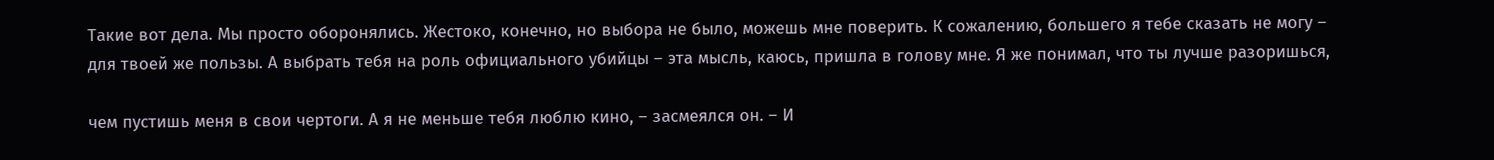Такие вот дела. Мы просто оборонялись. Жестоко, конечно, но выбора не было, можешь мне поверить. К сожалению, большего я тебе сказать не могу – для твоей же пользы. А выбрать тебя на роль официального убийцы – эта мысль, каюсь, пришла в голову мне. Я же понимал, что ты лучше разоришься,

чем пустишь меня в свои чертоги. А я не меньше тебя люблю кино, – засмеялся он. – И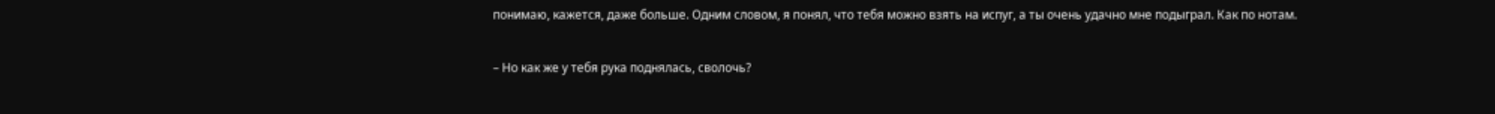понимаю, кажется, даже больше. Одним словом, я понял, что тебя можно взять на испуг, а ты очень удачно мне подыграл. Как по нотам.

– Но как же у тебя рука поднялась, сволочь?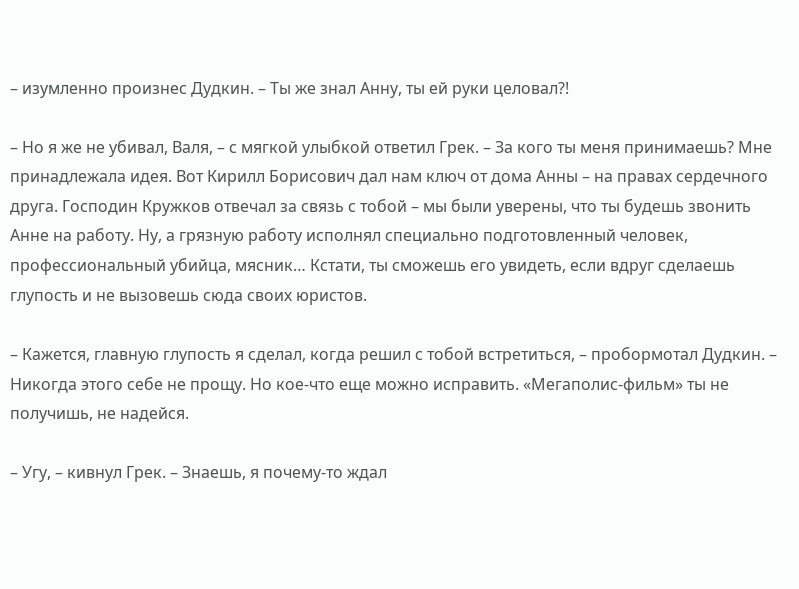– изумленно произнес Дудкин. – Ты же знал Анну, ты ей руки целовал?!

– Но я же не убивал, Валя, – с мягкой улыбкой ответил Грек. – За кого ты меня принимаешь? Мне принадлежала идея. Вот Кирилл Борисович дал нам ключ от дома Анны – на правах сердечного друга. Господин Кружков отвечал за связь с тобой – мы были уверены, что ты будешь звонить Анне на работу. Ну, а грязную работу исполнял специально подготовленный человек, профессиональный убийца, мясник… Кстати, ты сможешь его увидеть, если вдруг сделаешь глупость и не вызовешь сюда своих юристов.

– Кажется, главную глупость я сделал, когда решил с тобой встретиться, – пробормотал Дудкин. – Никогда этого себе не прощу. Но кое-что еще можно исправить. «Мегаполис-фильм» ты не получишь, не надейся.

– Угу, – кивнул Грек. – Знаешь, я почему-то ждал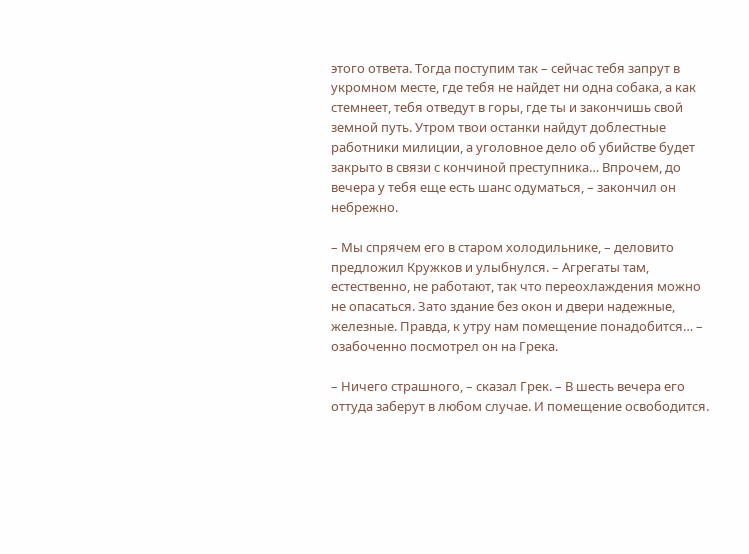этого ответа. Тогда поступим так – сейчас тебя запрут в укромном месте, где тебя не найдет ни одна собака, а как стемнеет, тебя отведут в горы, где ты и закончишь свой земной путь. Утром твои останки найдут доблестные работники милиции, а уголовное дело об убийстве будет закрыто в связи с кончиной преступника… Впрочем, до вечера у тебя еще есть шанс одуматься, – закончил он небрежно.

– Мы спрячем его в старом холодильнике, – деловито предложил Кружков и улыбнулся. – Агрегаты там, естественно, не работают, так что переохлаждения можно не опасаться. Зато здание без окон и двери надежные, железные. Правда, к утру нам помещение понадобится… – озабоченно посмотрел он на Грека.

– Ничего страшного, – сказал Грек. – В шесть вечера его оттуда заберут в любом случае. И помещение освободится.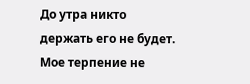До утра никто держать его не будет. Мое терпение не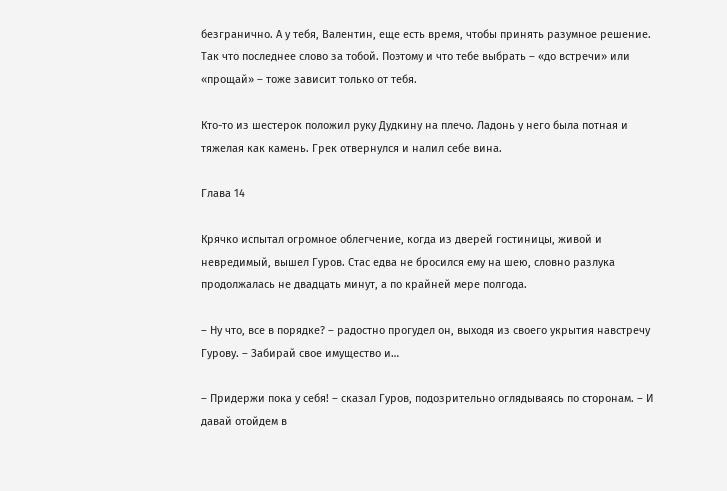безгранично. А у тебя, Валентин, еще есть время, чтобы принять разумное решение. Так что последнее слово за тобой. Поэтому и что тебе выбрать – «до встречи» или «прощай» – тоже зависит только от тебя.

Кто-то из шестерок положил руку Дудкину на плечо. Ладонь у него была потная и тяжелая как камень. Грек отвернулся и налил себе вина.

Глава 14

Крячко испытал огромное облегчение, когда из дверей гостиницы, живой и невредимый, вышел Гуров. Стас едва не бросился ему на шею, словно разлука продолжалась не двадцать минут, а по крайней мере полгода.

– Ну что, все в порядке? – радостно прогудел он, выходя из своего укрытия навстречу Гурову. – Забирай свое имущество и…

– Придержи пока у себя! – сказал Гуров, подозрительно оглядываясь по сторонам. – И давай отойдем в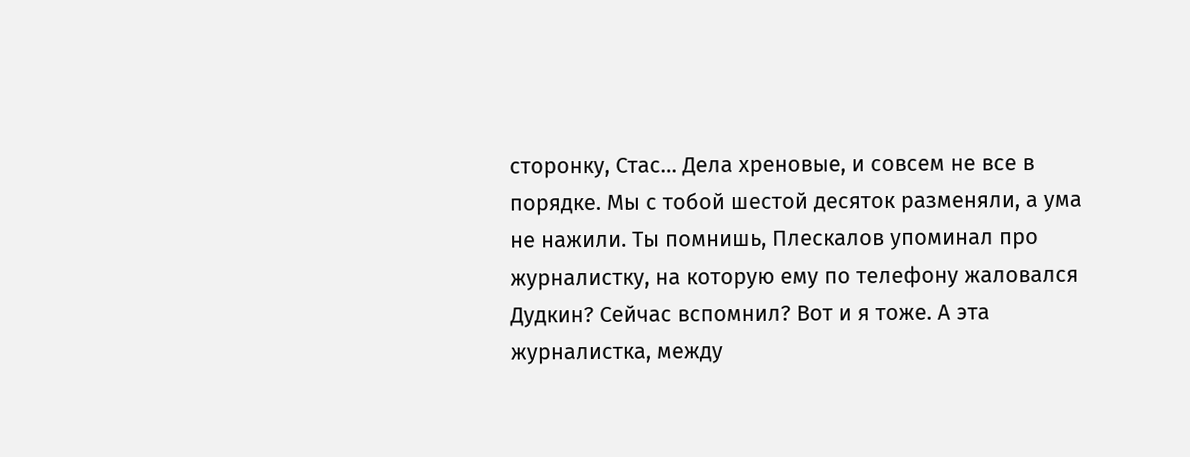сторонку, Стас… Дела хреновые, и совсем не все в порядке. Мы с тобой шестой десяток разменяли, а ума не нажили. Ты помнишь, Плескалов упоминал про журналистку, на которую ему по телефону жаловался Дудкин? Сейчас вспомнил? Вот и я тоже. А эта журналистка, между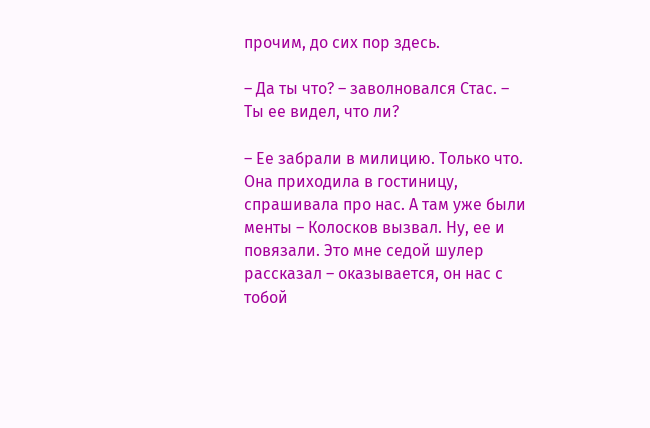прочим, до сих пор здесь.

– Да ты что? – заволновался Стас. – Ты ее видел, что ли?

– Ее забрали в милицию. Только что. Она приходила в гостиницу, спрашивала про нас. А там уже были менты – Колосков вызвал. Ну, ее и повязали. Это мне седой шулер рассказал – оказывается, он нас с тобой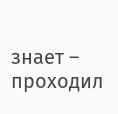знает – проходил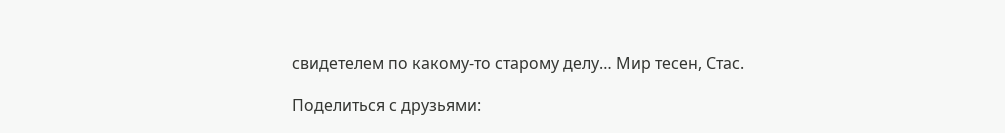свидетелем по какому-то старому делу… Мир тесен, Стас.

Поделиться с друзьями: